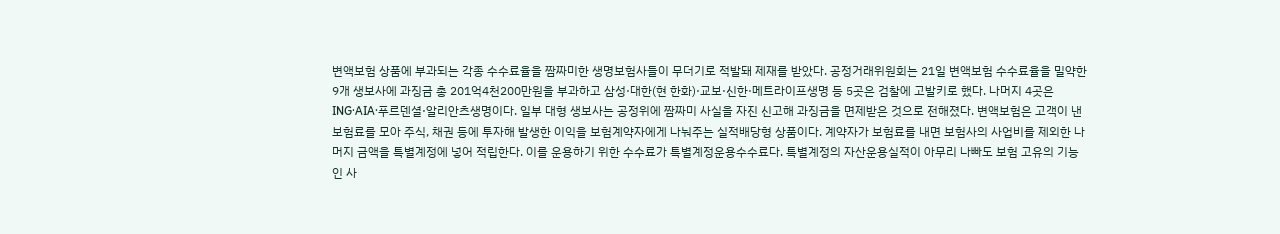변액보험 상품에 부과되는 각종 수수료율을 짬짜미한 생명보험사들이 무더기로 적발돼 제재를 받았다. 공정거래위원회는 21일 변액보험 수수료율을 밀약한 9개 생보사에 과징금 총 201억4천200만원을 부과하고 삼성·대한(현 한화)·교보·신한·메트라이프생명 등 5곳은 검찰에 고발키로 했다. 나머지 4곳은 ING·AIA·푸르덴셜·알리안츠생명이다. 일부 대형 생보사는 공정위에 짬짜미 사실을 자진 신고해 과징금을 면제받은 것으로 전해졌다. 변액보험은 고객이 낸 보험료를 모아 주식, 채권 등에 투자해 발생한 이익을 보험계약자에게 나눠주는 실적배당형 상품이다. 계약자가 보험료를 내면 보험사의 사업비를 제외한 나머지 금액을 특별계정에 넣어 적립한다. 이를 운용하기 위한 수수료가 특별계정운용수수료다. 특별계정의 자산운용실적이 아무리 나빠도 보험 고유의 기능인 사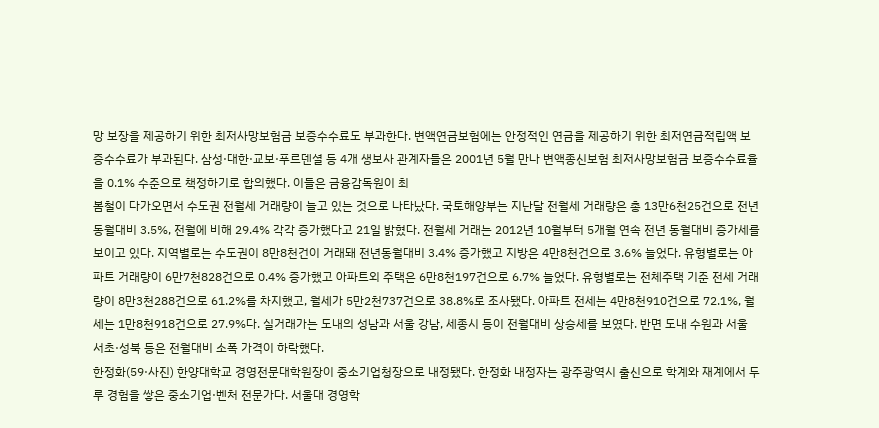망 보장을 제공하기 위한 최저사망보험금 보증수수료도 부과한다. 변액연금보험에는 안정적인 연금을 제공하기 위한 최저연금적립액 보증수수료가 부과된다. 삼성·대한·교보·푸르덴셜 등 4개 생보사 관계자들은 2001년 5월 만나 변액종신보험 최저사망보험금 보증수수료율을 0.1% 수준으로 책정하기로 합의했다. 이들은 금융감독원이 최
봄철이 다가오면서 수도권 전월세 거래량이 늘고 있는 것으로 나타났다. 국토해양부는 지난달 전월세 거래량은 총 13만6천25건으로 전년 동월대비 3.5%, 전월에 비해 29.4% 각각 증가했다고 21일 밝혔다. 전월세 거래는 2012년 10월부터 5개월 연속 전년 동월대비 증가세를 보이고 있다. 지역별로는 수도권이 8만8천건이 거래돼 전년동월대비 3.4% 증가했고 지방은 4만8천건으로 3.6% 늘었다. 유형별로는 아파트 거래량이 6만7천828건으로 0.4% 증가했고 아파트외 주택은 6만8천197건으로 6.7% 늘었다. 유형별로는 전체주택 기준 전세 거래량이 8만3천288건으로 61.2%를 차지했고, 월세가 5만2천737건으로 38.8%로 조사됐다. 아파트 전세는 4만8천910건으로 72.1%, 월세는 1만8천918건으로 27.9%다. 실거래가는 도내의 성남과 서울 강남, 세종시 등이 전월대비 상승세를 보였다. 반면 도내 수원과 서울 서초·성북 등은 전월대비 소폭 가격이 하락했다.
한정화(59·사진) 한양대학교 경영전문대학원장이 중소기업청장으로 내정됐다. 한정화 내정자는 광주광역시 출신으로 학계와 재계에서 두루 경험을 쌓은 중소기업·벤처 전문가다. 서울대 경영학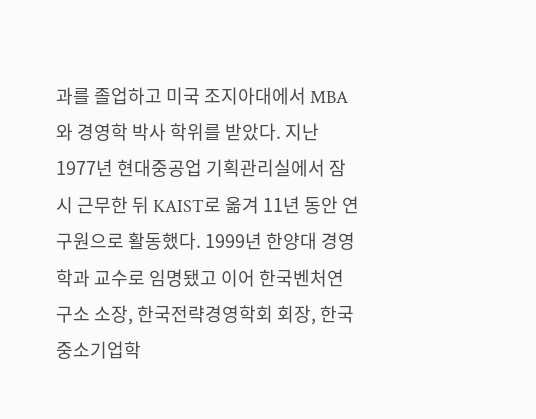과를 졸업하고 미국 조지아대에서 MBA와 경영학 박사 학위를 받았다. 지난 1977년 현대중공업 기획관리실에서 잠시 근무한 뒤 KAIST로 옮겨 11년 동안 연구원으로 활동했다. 1999년 한양대 경영학과 교수로 임명됐고 이어 한국벤처연구소 소장, 한국전략경영학회 회장, 한국중소기업학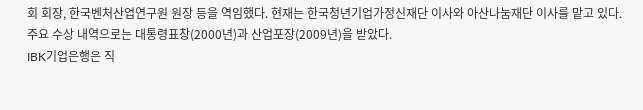회 회장, 한국벤처산업연구원 원장 등을 역임했다. 현재는 한국청년기업가정신재단 이사와 아산나눔재단 이사를 맡고 있다. 주요 수상 내역으로는 대통령표창(2000년)과 산업포장(2009년)을 받았다.
IBK기업은행은 직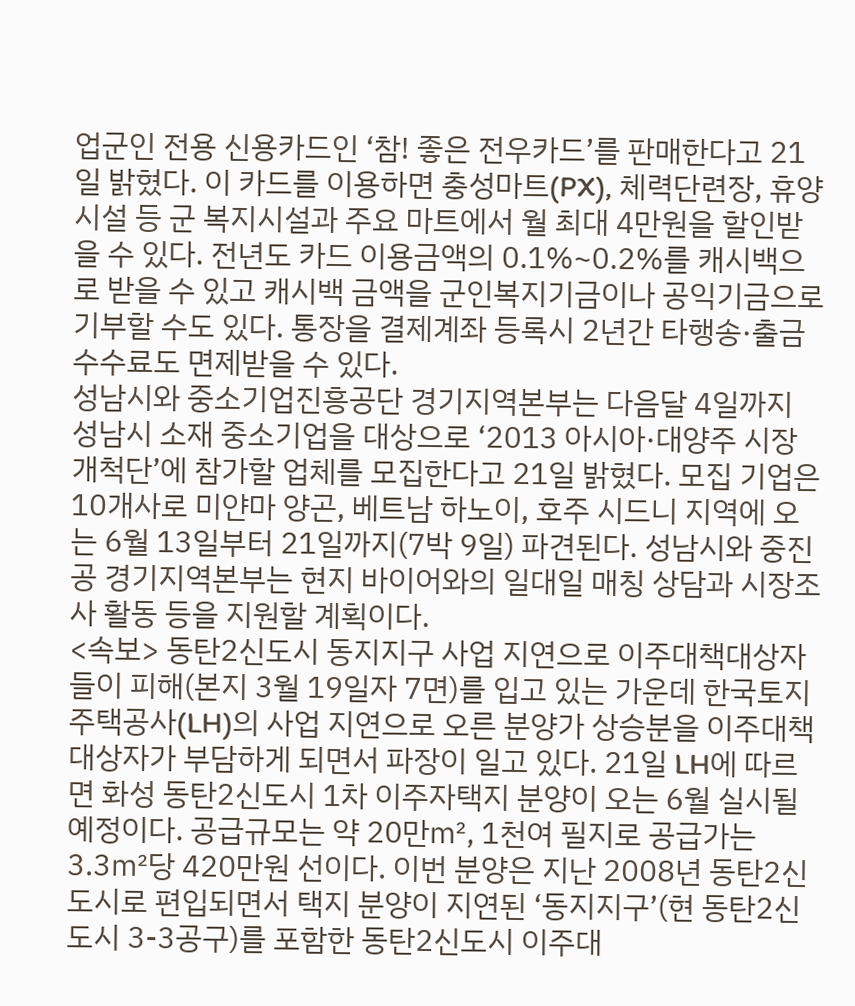업군인 전용 신용카드인 ‘참! 좋은 전우카드’를 판매한다고 21일 밝혔다. 이 카드를 이용하면 충성마트(PX), 체력단련장, 휴양시설 등 군 복지시설과 주요 마트에서 월 최대 4만원을 할인받을 수 있다. 전년도 카드 이용금액의 0.1%~0.2%를 캐시백으로 받을 수 있고 캐시백 금액을 군인복지기금이나 공익기금으로 기부할 수도 있다. 통장을 결제계좌 등록시 2년간 타행송·출금수수료도 면제받을 수 있다.
성남시와 중소기업진흥공단 경기지역본부는 다음달 4일까지 성남시 소재 중소기업을 대상으로 ‘2013 아시아·대양주 시장개척단’에 참가할 업체를 모집한다고 21일 밝혔다. 모집 기업은 10개사로 미얀마 양곤, 베트남 하노이, 호주 시드니 지역에 오는 6월 13일부터 21일까지(7박 9일) 파견된다. 성남시와 중진공 경기지역본부는 현지 바이어와의 일대일 매칭 상담과 시장조사 활동 등을 지원할 계획이다.
<속보> 동탄2신도시 동지지구 사업 지연으로 이주대책대상자들이 피해(본지 3월 19일자 7면)를 입고 있는 가운데 한국토지주택공사(LH)의 사업 지연으로 오른 분양가 상승분을 이주대책대상자가 부담하게 되면서 파장이 일고 있다. 21일 LH에 따르면 화성 동탄2신도시 1차 이주자택지 분양이 오는 6월 실시될 예정이다. 공급규모는 약 20만㎡, 1천여 필지로 공급가는 3.3㎡당 420만원 선이다. 이번 분양은 지난 2008년 동탄2신도시로 편입되면서 택지 분양이 지연된 ‘동지지구’(현 동탄2신도시 3-3공구)를 포함한 동탄2신도시 이주대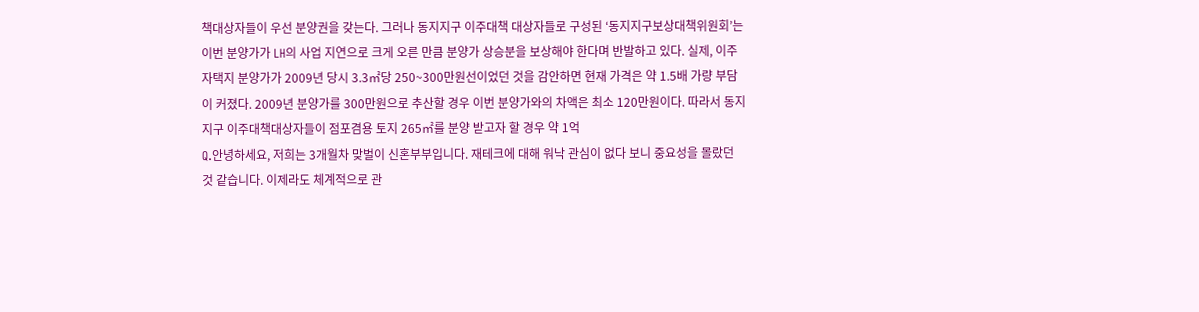책대상자들이 우선 분양권을 갖는다. 그러나 동지지구 이주대책 대상자들로 구성된 ‘동지지구보상대책위원회’는 이번 분양가가 LH의 사업 지연으로 크게 오른 만큼 분양가 상승분을 보상해야 한다며 반발하고 있다. 실제, 이주자택지 분양가가 2009년 당시 3.3㎡당 250~300만원선이었던 것을 감안하면 현재 가격은 약 1.5배 가량 부담이 커졌다. 2009년 분양가를 300만원으로 추산할 경우 이번 분양가와의 차액은 최소 120만원이다. 따라서 동지지구 이주대책대상자들이 점포겸용 토지 265㎡를 분양 받고자 할 경우 약 1억
Q.안녕하세요, 저희는 3개월차 맞벌이 신혼부부입니다. 재테크에 대해 워낙 관심이 없다 보니 중요성을 몰랐던 것 같습니다. 이제라도 체계적으로 관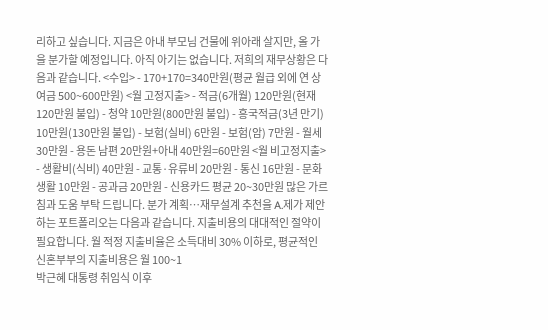리하고 싶습니다. 지금은 아내 부모님 건물에 위아래 살지만, 올 가을 분가할 예정입니다. 아직 아기는 없습니다. 저희의 재무상황은 다음과 같습니다. <수입> - 170+170=340만원(평균 월급 외에 연 상여금 500~600만원) <월 고정지출> - 적금(6개월) 120만원(현재 120만원 불입) - 청약 10만원(800만원 불입) - 흥국적금(3년 만기) 10만원(130만원 불입) - 보험(실비) 6만원 - 보험(암) 7만원 - 월세 30만원 - 용돈 남편 20만원+아내 40만원=60만원 <월 비고정지출> - 생활비(식비) 40만원 - 교통·유류비 20만원 - 통신 16만원 - 문화생활 10만원 - 공과금 20만원 - 신용카드 평균 20~30만원 많은 가르침과 도움 부탁 드립니다. 분가 계획…재무설계 추천을 A.제가 제안하는 포트폴리오는 다음과 같습니다. 지출비용의 대대적인 절약이 필요합니다. 월 적정 지출비율은 소득대비 30% 이하로, 평균적인 신혼부부의 지출비용은 월 100~1
박근혜 대통령 취임식 이후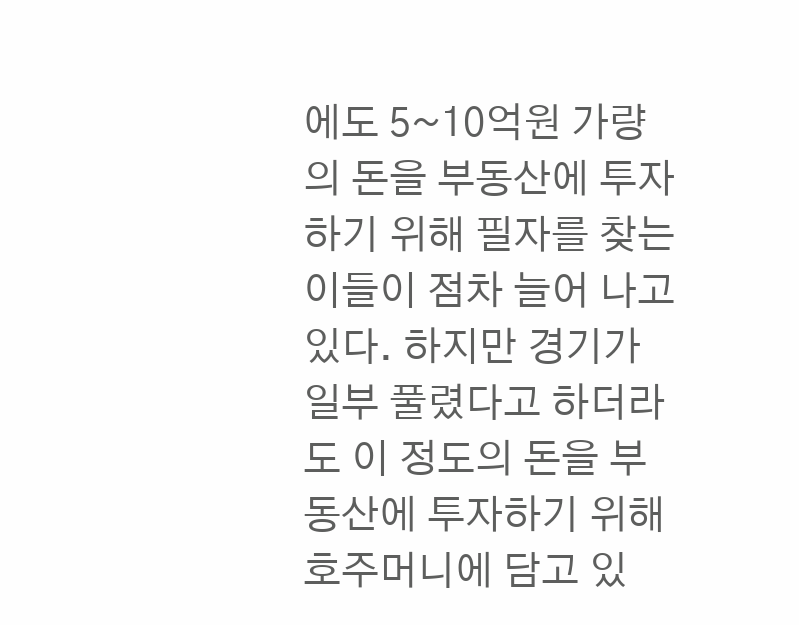에도 5~10억원 가량의 돈을 부동산에 투자하기 위해 필자를 찾는 이들이 점차 늘어 나고 있다. 하지만 경기가 일부 풀렸다고 하더라도 이 정도의 돈을 부동산에 투자하기 위해 호주머니에 담고 있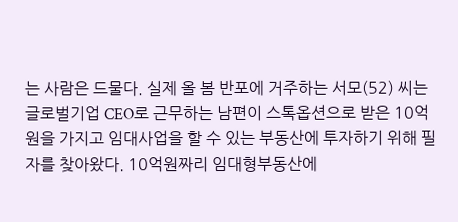는 사람은 드물다. 실제 올 봄 반포에 거주하는 서모(52) 씨는 글로벌기업 CEO로 근무하는 남편이 스톡옵션으로 받은 10억원을 가지고 임대사업을 할 수 있는 부동산에 투자하기 위해 필자를 찾아왔다. 10억원짜리 임대형부동산에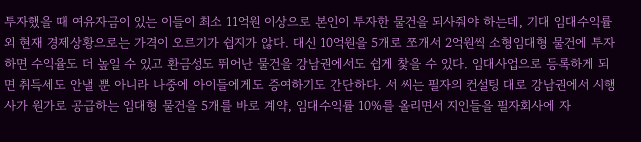투자했을 때 여유자금이 있는 이들이 최소 11억원 이상으로 본인이 투자한 물건을 되사줘야 하는데, 기대 임대수익률 외 현재 경제상황으로는 가격이 오르기가 쉽지가 않다. 대신 10억원을 5개로 쪼개서 2억원씩 소형임대형 물건에 투자하면 수익율도 더 높일 수 있고 환금성도 뛰어난 물건을 강남권에서도 쉽게 찿을 수 있다. 임대사업으로 등록하게 되면 취득세도 안낼 뿐 아니라 나중에 아이들에게도 증여하기도 간단하다. 서 씨는 필자의 컨설팅 대로 강남권에서 시행사가 원가로 공급하는 임대형 물건을 5개를 바로 계약, 임대수익률 10%를 올리면서 지인들을 필자회사에 자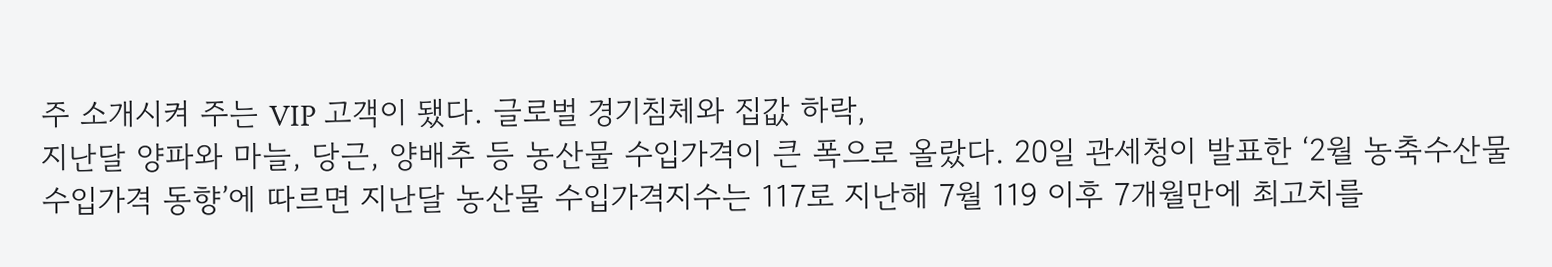주 소개시켜 주는 VIP 고객이 됐다. 글로벌 경기침체와 집값 하락,
지난달 양파와 마늘, 당근, 양배추 등 농산물 수입가격이 큰 폭으로 올랐다. 20일 관세청이 발표한 ‘2월 농축수산물 수입가격 동향’에 따르면 지난달 농산물 수입가격지수는 117로 지난해 7월 119 이후 7개월만에 최고치를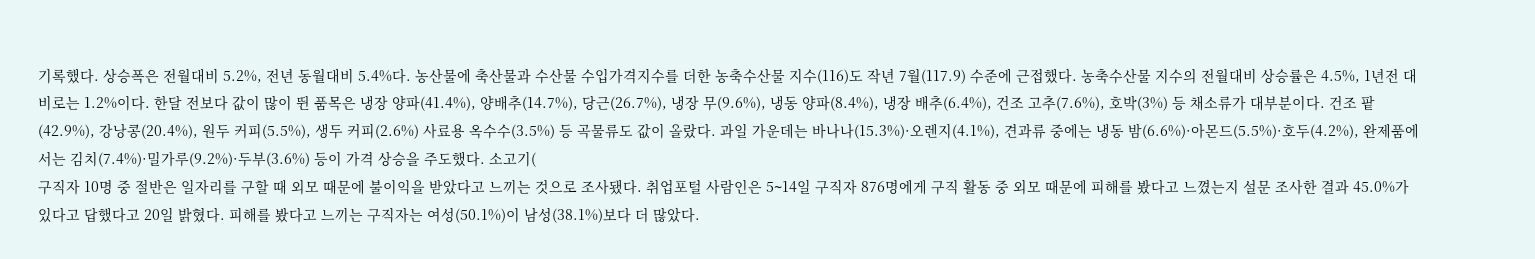기록했다. 상승폭은 전월대비 5.2%, 전년 동월대비 5.4%다. 농산물에 축산물과 수산물 수입가격지수를 더한 농축수산물 지수(116)도 작년 7월(117.9) 수준에 근접했다. 농축수산물 지수의 전월대비 상승률은 4.5%, 1년전 대비로는 1.2%이다. 한달 전보다 값이 많이 뛴 품목은 냉장 양파(41.4%), 양배추(14.7%), 당근(26.7%), 냉장 무(9.6%), 냉동 양파(8.4%), 냉장 배추(6.4%), 건조 고추(7.6%), 호박(3%) 등 채소류가 대부분이다. 건조 팥(42.9%), 강낭콩(20.4%), 원두 커피(5.5%), 생두 커피(2.6%) 사료용 옥수수(3.5%) 등 곡물류도 값이 올랐다. 과일 가운데는 바나나(15.3%)·오렌지(4.1%), 견과류 중에는 냉동 밤(6.6%)·아몬드(5.5%)·호두(4.2%), 완제품에서는 김치(7.4%)·밀가루(9.2%)·두부(3.6%) 등이 가격 상승을 주도했다. 소고기(
구직자 10명 중 절반은 일자리를 구할 때 외모 때문에 불이익을 받았다고 느끼는 것으로 조사됐다. 취업포털 사람인은 5∼14일 구직자 876명에게 구직 활동 중 외모 때문에 피해를 봤다고 느꼈는지 설문 조사한 결과 45.0%가 있다고 답했다고 20일 밝혔다. 피해를 봤다고 느끼는 구직자는 여성(50.1%)이 남성(38.1%)보다 더 많았다.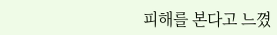피해를 본다고 느꼈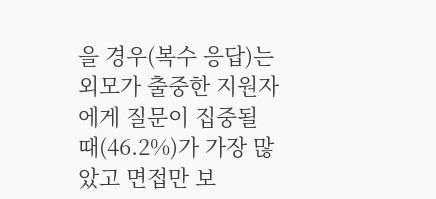을 경우(복수 응답)는 외모가 출중한 지원자에게 질문이 집중될 때(46.2%)가 가장 많았고 면접만 보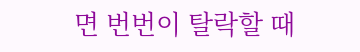면 번번이 탈락할 때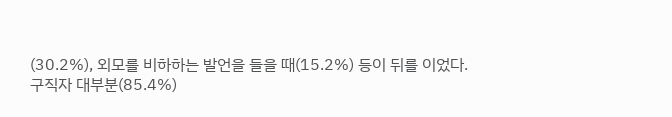(30.2%), 외모를 비하하는 발언을 들을 때(15.2%) 등이 뒤를 이었다. 구직자 대부분(85.4%)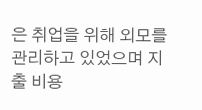은 취업을 위해 외모를 관리하고 있었으며 지출 비용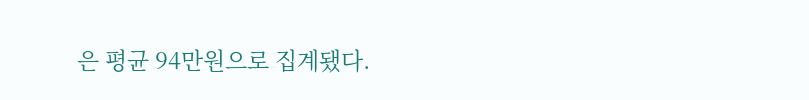은 평균 94만원으로 집계됐다.